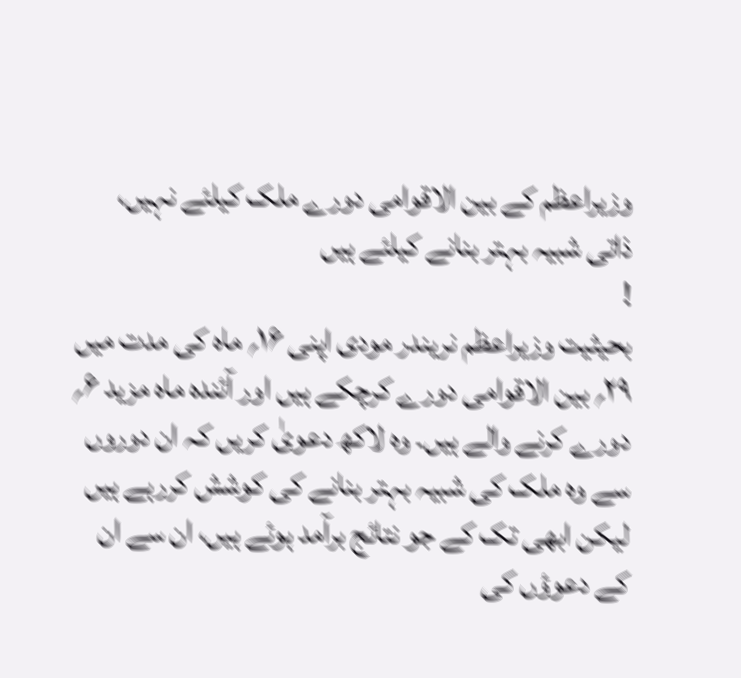وزیراعظم کے بین الاقوامی دورے ملک کیلئے نہیں، ذاتی شبیہ بہتر بنانے کیلئے ہیں
!
بحیثیت وزیراعظم نریندر مودی اپنی ۱۶؍ ماہ کی مدت میں ۲۹؍ بین الاقوامی دورے کرچکے ہیں اور آئندہ ماہ مزید ۶؍ دورے کرنے والے ہیں۔ وہ لاکھ دعویٰ کریں کہ ان دوروں سے وہ ملک کی شبیہ بہتر بنانے کی کوشش کررہے ہیں لیکن ابھی تک کے جو نتائج برآمد ہوئے ہیں، ان سے ان کے دعوؤں کی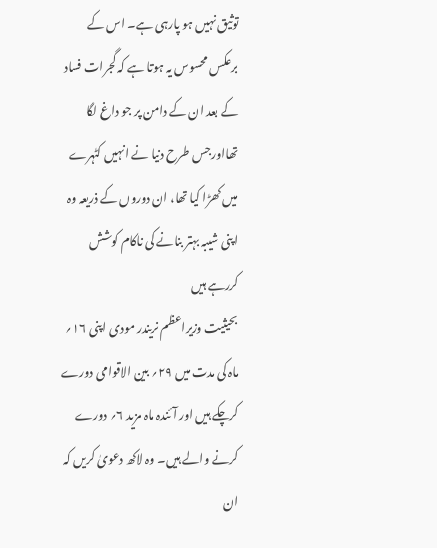توثیق نہیں ہو پارہی ہے۔ اس کے برعکس محسوس یہ ہوتا ہے کہ گجرات فساد کے بعد ان کے دامن پر جو داغ لگا تھااورجس طرح دنیا نے انہیں کٹہرے میں کھڑا کیا تھا، ان دوروں کے ذریعہ وہ اپنی شیبہ بہتر بنانے کی ناکام کوشش کررہے ہیں
بحیثیت وزیراعظم نریندر مودی اپنی ۱۶؍ ماہ کی مدت میں ۲۹؍ بین الاقوامی دورے کرچکے ہیں اور آئندہ ماہ مزید ۶؍ دورے کرنے والے ہیں۔ وہ لاکھ دعویٰ کریں کہ ان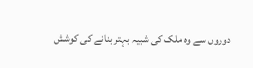دوروں سے وہ ملک کی شبیہ بہتر بنانے کی کوشش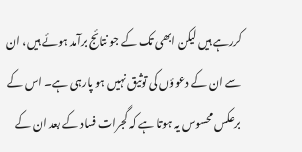کررہے ہیں لیکن ابھی تک کے جو نتائج برآمد ہوئے ہیں، ان سے ان کے دعوؤں کی توثیق نہیں ہو پارہی ہے۔ اس کے برعکس محسوس یہ ہوتا ہے کہ گجرات فساد کے بعد ان کے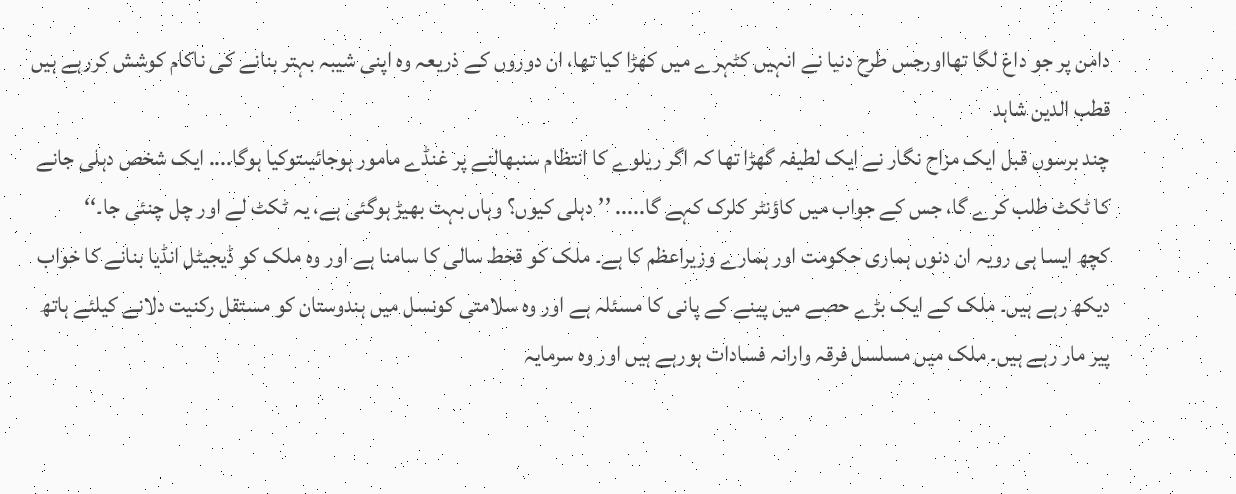دامن پر جو داغ لگا تھااورجس طرح دنیا نے انہیں کٹہرے میں کھڑا کیا تھا، ان دوروں کے ذریعہ وہ اپنی شیبہ بہتر بنانے کی ناکام کوشش کررہے ہیں
قطب الدین شاہد
چند برسوں قبل ایک مزاح نگار نے ایک لطیفہ گھڑا تھا کہ اگر ریلوے کا انتظام سنبھالنے پر غنڈے مامور ہوجائیںتوکیا ہوگا.... ایک شخص دہلی جانے کا ٹکٹ طلب کرے گا، جس کے جواب میں کاؤنٹر کلرک کہے گا..... ’’دہلی کیوں؟ وہاں بہت بھیڑ ہوگئی ہے، یہ ٹکٹ لے اور چل چنئی جا۔‘‘
کچھ ایسا ہی رویہ ان دنوں ہماری حکومت اور ہمارے وزیراعظم کا ہے۔ ملک کو قحط سالی کا سامنا ہے اور وہ ملک کو ڈیجیٹل انڈیا بنانے کا خواب دیکھ رہے ہیں۔ ملک کے ایک بڑے حصے میں پینے کے پانی کا مسئلہ ہے اور وہ سلامتی کونسل میں ہندوستان کو مستقل رکنیت دلانے کیلئے ہاتھ پیر مار رہے ہیں۔ ملک میں مسلسل فرقہ وارانہ فسادات ہورہے ہیں اور وہ سرمایہ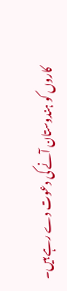کاروں کو ہندوستان آنے کی دعوت دے رہے ہیں۔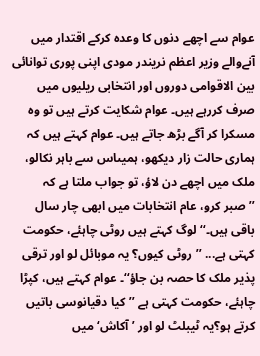عوام سے اچھے دنوں کا وعدہ کرکے اقتدار میں آنےوالے وزیر اعظم نریندر مودی اپنی پوری توانائی بین الاقوامی دوروں اور انتخابی ریلیوں میں صرف کررہے ہیں۔ عوام شکایت کرتے ہیں تو وہ مسکرا کر آگے بڑھ جاتے ہیں۔ عوام کہتے ہیں کہ ہماری حالت زار دیکھو، ہمیںاس سے باہر نکالو، ملک میں اچھے دن لاؤ، تو جواب ملتا ہے کہ ’’صبر کرو، عام انتخابات میں ابھی چار سال باقی ہیں۔‘‘لوگ کہتے ہیں روٹی چاہئے، حکومت کہتی ہے... ’’روٹی کیوں؟ یہ موبائل لو اور ترقی پذیر ملک کا حصہ بن جاؤ‘‘۔ عوام کہتے ہیں، کپڑا چاہئے، حکومت کہتی ہے ’’کیا دقیانوسی باتیں کرتے ہو؟یہ ٹیبلٹ لو اور ’ آکاش‘ میں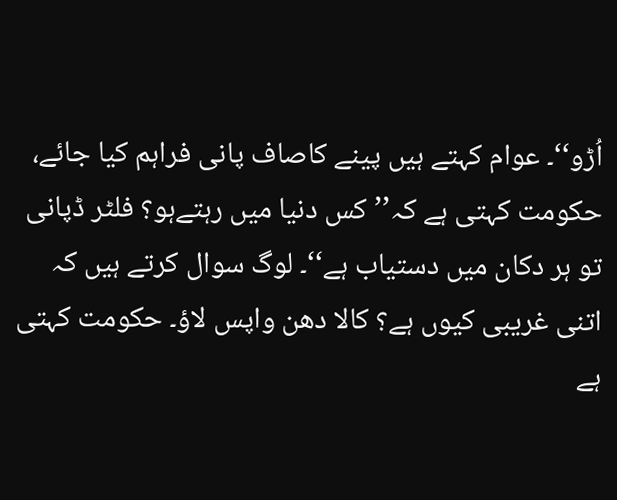اُڑو‘‘۔ عوام کہتے ہیں پینے کاصاف پانی فراہم کیا جائے، حکومت کہتی ہے کہ’’کس دنیا میں رہتےہو؟ فلٹر ڈپانی تو ہر دکان میں دستیاب ہے‘‘۔ لوگ سوال کرتے ہیں کہ اتنی غریبی کیوں ہے؟ کالا دھن واپس لاؤ۔ حکومت کہتی ہے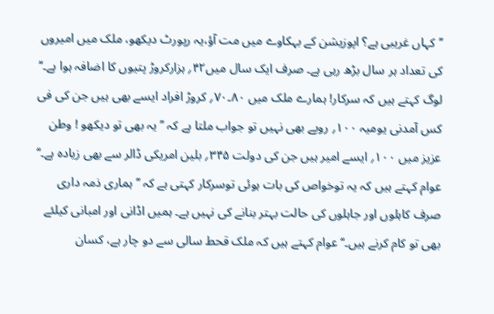’’کہاں غریبی ہے؟ اپوزیشن کے بہکاوے میں مت آؤ،یہ رپورٹ دیکھو، ملک میں امیروں کی تعداد ہر سال بڑھ رہی ہے۔ صرف ایک سال میں۴۲؍ ہزارکروڑ پتیوں کا اضافہ ہوا ہے۔‘‘ لوگ کہتے ہیں کہ سرکار! ہمارے ملک میں ۸۰۔۷۰؍ کروڑ افراد ایسے بھی ہیں جن کی فی کس آمدنی یومیہ ۱۰۰؍ روپے بھی نہیں تو جواب ملتا ہے کہ ’’ یہ بھی تو دیکھو ! وطن عزیز میں ۱۰۰؍ ایسے امیر ہیں جن کی دولت ۳۴۵؍ بلین امریکی ڈالر سے بھی زیادہ ہے۔‘‘ عوام کہتے ہیں کہ یہ توخواص کی بات ہوئی توسرکار کہتی ہے کہ ’’ ہماری ذمہ داری صرف کاہلوں اور جاہلوں کی حالت بہتر بنانے کی نہیں ہے۔ ہمیں اڈانی اور امبانی کیلئے بھی تو کام کرنے ہیں۔‘‘ عوام کہتے ہیں کہ ملک قحط سالی سے دو چار ہے، کسان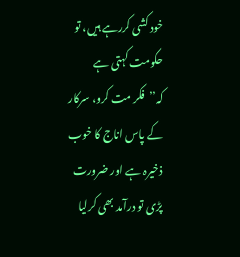خود کشی کررہے ہیں، تو حکومت کہتی ہے کہ’’فکر مت کرو، سرکار کے پاس اناج کا خوب ذخیرہ ہے اور ضرورت پڑی تو درآمد بھی کرلیا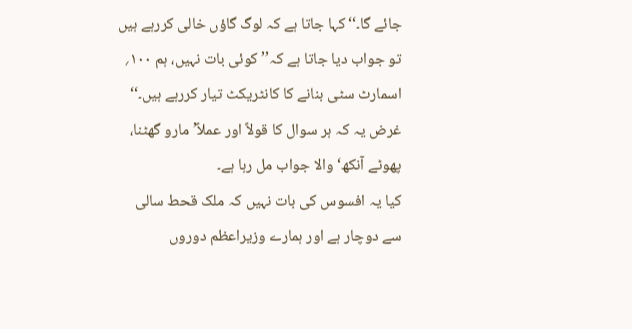جائے گا۔‘‘کہا جاتا ہے کہ لوگ گاؤں خالی کررہے ہیں تو جواب دیا جاتا ہے کہ’’ کوئی بات نہیں، ہم ۱۰۰؍ اسمارٹ سٹی بنانے کا کانٹریکٹ تیار کررہے ہیں۔‘‘ غرض یہ کہ ہر سوال کا قولاً اور عملاً’ مارو گھٹنا، پھوٹے آنکھ‘ والا جواب مل رہا ہے۔
کیا یہ افسوس کی بات نہیں کہ ملک قحط سالی سے دوچار ہے اور ہمارے وزیراعظم دوروں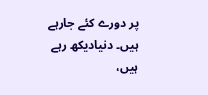پر دورے کئے جارہے ہیں۔ دنیادیکھ رہے ہیں،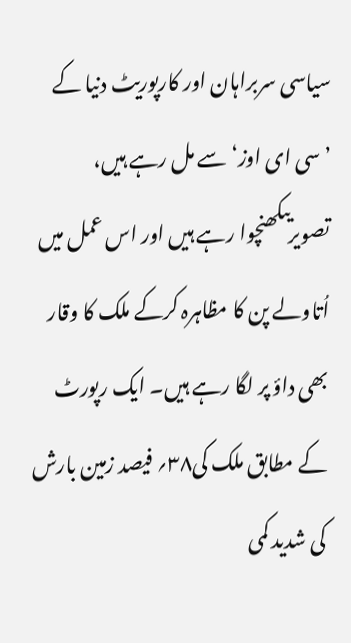سیاسی سربراہان اور کارپوریٹ دنیا کے ’سی ای اوز‘ سے مل رہے ہیں، تصویریںکھنچوا رہے ہیں اور اس عمل میں اُتاولے پن کا مظاہرہ کرکے ملک کا وقار بھی داؤ پر لگا رہے ہیں۔ ایک رپورٹ کے مطابق ملک کی۳۸؍ فیصد زمین بارش کی شدید کمی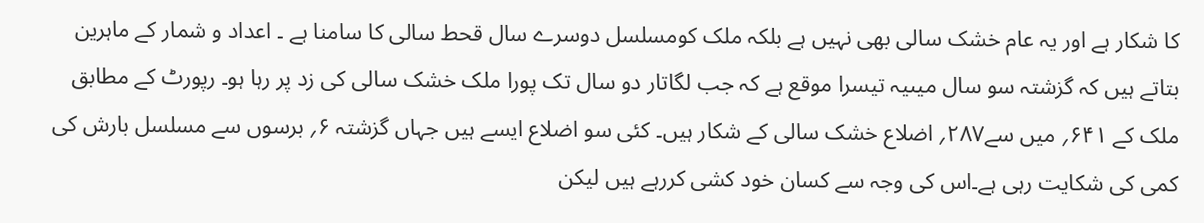کا شکار ہے اور یہ عام خشک سالی بھی نہیں ہے بلکہ ملک کومسلسل دوسرے سال قحط سالی کا سامنا ہے ۔ اعداد و شمار کے ماہرین بتاتے ہیں کہ گزشتہ سو سال میںیہ تیسرا موقع ہے کہ جب لگاتار دو سال تک پورا ملک خشک سالی کی زد پر رہا ہو۔ رپورٹ کے مطابق ملک کے ۶۴۱؍ میں سے۲۸۷؍ اضلاع خشک سالی کے شکار ہیں۔ کئی سو اضلاع ایسے ہیں جہاں گزشتہ ۶؍ برسوں سے مسلسل بارش کی کمی کی شکایت رہی ہے۔اس کی وجہ سے کسان خود کشی کررہے ہیں لیکن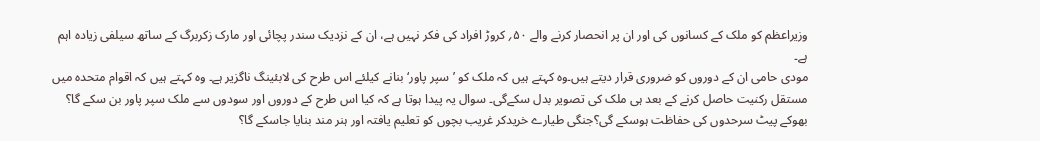وزیراعظم کو ملک کے کسانوں کی اور ان پر انحصار کرنے والے ۵۰؍ کروڑ افراد کی فکر نہیں ہے، ان کے نزدیک سندر پچائی اور مارک زکربرگ کے ساتھ سیلفی زیادہ اہم ہے۔
مودی حامی ان کے دوروں کو ضروری قرار دیتے ہیں۔وہ کہتے ہیں کہ ملک کو ’سپر پاور‘ بنانے کیلئے اس طرح کی لابئینگ ناگزیر ہے۔ وہ کہتے ہیں کہ اقوام متحدہ میں مستقل رکنیت حاصل کرنے کے بعد ہی ملک کی تصویر بدل سکےگی۔ سوال یہ پیدا ہوتا ہے کہ کیا اس طرح کے دوروں اور سودوں سے ملک سپر پاور بن سکے گا؟ بھوکے پیٹ سرحدوں کی حفاظت ہوسکے گی؟جنگی طیارے خریدکر غریب بچوں کو تعلیم یافتہ اور ہنر مند بنایا جاسکے گا؟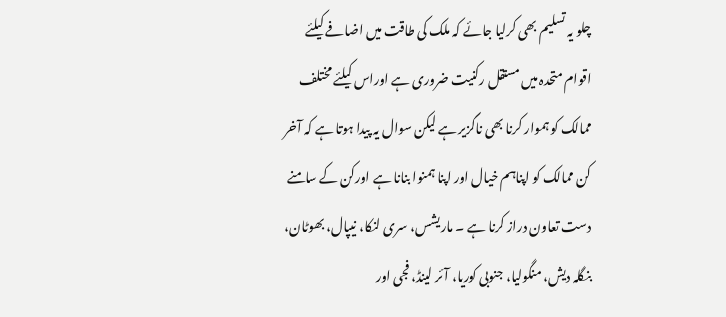چلو یہ تسلیم بھی کرلیا جائے کہ ملک کی طاقت میں اضافے کیلئے اقوام متحدہ میں مستقل رکنیت ضروری ہے اوراس کیلئے مختلف ممالک کو ہموار کرنا بھی ناگزیر ہے لیکن سوال یہ پیدا ہوتا ہے کہ آخر کن ممالک کو اپناہم خیال اور اپنا ہمنوا بنانا ہے اورکن کے سامنے دست تعاون دراز کرنا ہے ۔ ماریشس، سری لنکا، نیپال، بھوٹان، بنگلہ دیش، منگولیا، جنوبی کوریا، آئر لینڈ، فجی اور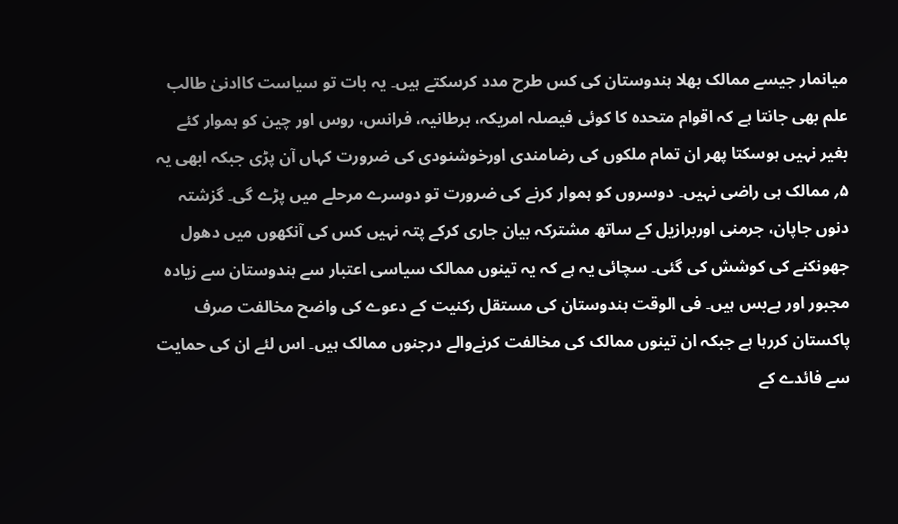میانمار جیسے ممالک بھلا ہندوستان کی کس طرح مدد کرسکتے ہیں۔ یہ بات تو سیاست کاادنیٰ طالب علم بھی جانتا ہے کہ اقوام متحدہ کا کوئی فیصلہ امریکہ، برطانیہ، فرانس، روس اور چین کو ہموار کئے بغیر نہیں ہوسکتا پھر ان تمام ملکوں کی رضامندی اورخوشنودی کی ضرورت کہاں آن پڑی جبکہ ابھی یہ ۵؍ ممالک ہی راضی نہیں۔ دوسروں کو ہموار کرنے کی ضرورت تو دوسرے مرحلے میں پڑے گی۔ گزشتہ دنوں جاپان، جرمنی اوربرازیل کے ساتھ مشترکہ بیان جاری کرکے پتہ نہیں کس کی آنکھوں میں دھول جھونکنے کی کوشش کی گئی۔ سچائی یہ ہے کہ یہ تینوں ممالک سیاسی اعتبار سے ہندوستان سے زیادہ مجبور اور بےبس ہیں۔ فی الوقت ہندوستان کی مستقل رکنیت کے دعوے کی واضح مخالفت صرف پاکستان کررہا ہے جبکہ ان تینوں ممالک کی مخالفت کرنےوالے درجنوں ممالک ہیں۔ اس لئے ان کی حمایت سے فائدے کے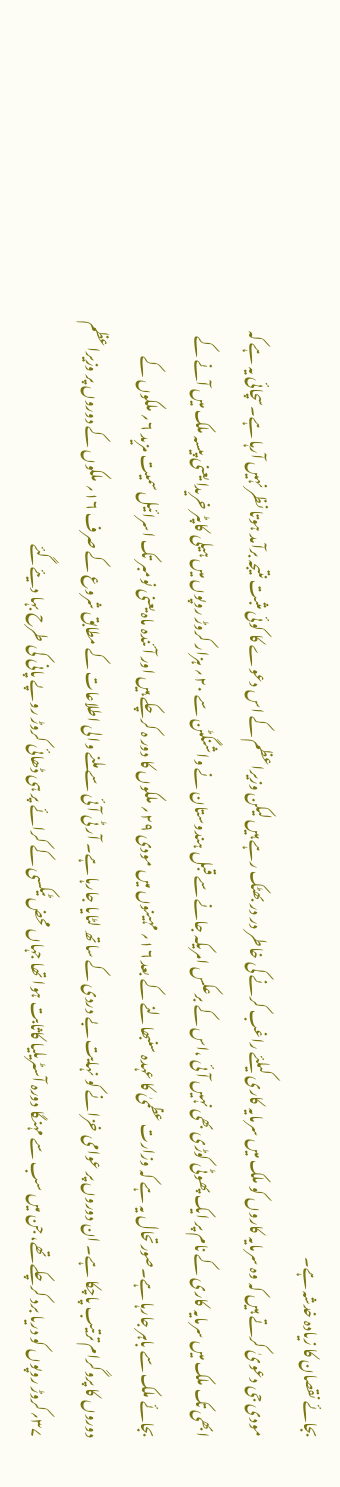بجائے نقصان کا زیادہ خدشہ ہے۔
مودی جی دعویٰ کرتے ہیں کہ وہ سرمایہ کاروں کو ملک میں سرمایہ کاری کیلئے راغب کرنے کی خاطر در در بھٹک رہے ہیں لیکن وزیراعظم کے اس دعوے کا کوئی مثبت نتیجہ برآمد ہوتا نظر نہیں آرہا ہے۔سچائی یہ ہے کہ ابھی تک ملک میں سرمایہ کاری کے نام پر ایک پھوٹی کوڑی بھی نہیں آئی ،اس کے برعکس امریکہ جانے سے قبل ہندوستان نے واشنگٹن سے ۲۰؍ ہزار کروڑ روپوں میں ہیلی کاپٹر خریدا یعنی پیسہ ملک میں آنے کے بجائے ملک سے باہر جارہا ہے۔صورتحال یہ ہے کہ وزارت عظمیٰ کا عہدہ سنبھالنے کے بعد ۱۶؍ مہینوں میں مودی ۲۹؍ ملکوں کا دور ہ کرچکے ہیں اور آئندہ ماہ یعنی نومبر تک اسرائیل سمیت مزید ۶؍ ملکوں کے دوروں کا پروگرام ترتیب پاچکا ہے۔ ان دوروں پر عوامی خزانے کو نہایت بے دردی کے ساتھ لٹایا جارہا ہے۔ آر ٹی آئی سے ملنے والی اطلاعات کے مطابق شروع کے صرف ۱۶؍ ملکوں کے دوروں پر وزیراعظم ۳۷؍کروڑ روپوں کو دریا برد کرچکے تھے، جن میں سب سے مہنگا دورہ آسٹریلیا کاثابت ہوا تھا جہاں محض ٹیکسی کے کرائے پر ہی ڈھائی کروڑ روپے پانی کی طرح بہا دیئےگئے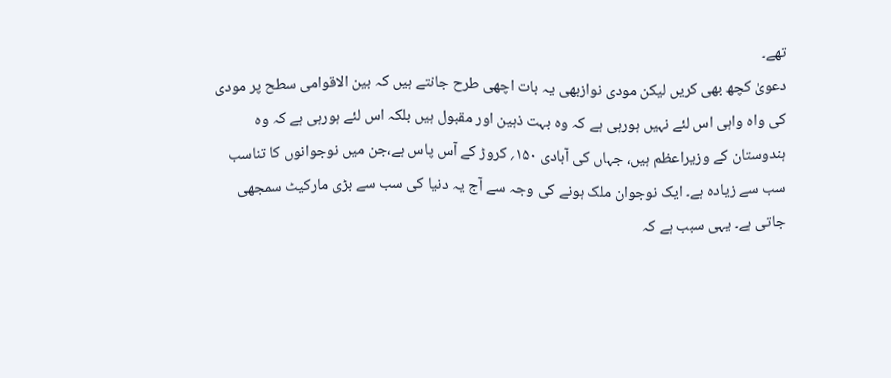تھے۔
دعویٰ کچھ بھی کریں لیکن مودی نوازبھی یہ بات اچھی طرح جانتے ہیں کہ بین الاقوامی سطح پر مودی کی واہ واہی اس لئے نہیں ہورہی ہے کہ وہ بہت ذہین اور مقبول ہیں بلکہ اس لئے ہورہی ہے کہ وہ ہندوستان کے وزیراعظم ہیں، جہاں کی آبادی ۱۵۰؍ کروڑ کے آس پاس ہے،جن میں نوجوانوں کا تناسب سب سے زیادہ ہے۔ ایک نوجوان ملک ہونے کی وجہ سے آج یہ دنیا کی سب سے بڑی مارکیٹ سمجھی جاتی ہے۔ یہی سبب ہے کہ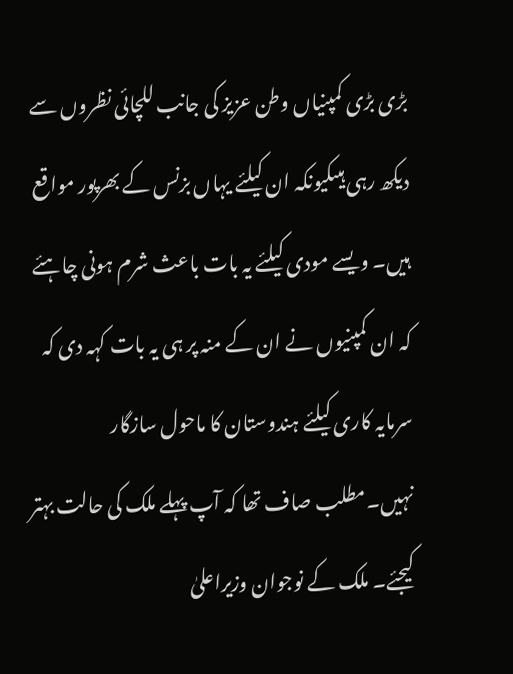بڑی بڑی کمپنیاں وطن عزیز کی جانب للچائی نظروں سے دیکھ رہی ہیںکیونکہ ان کیلئے یہاں بزنس کے بھرپور مواقع ہیں۔ ویسے مودی کیلئے یہ بات باعث شرم ہونی چاہئے کہ ان کمپنیوں نے ان کے منہ پر ہی یہ بات کہہ دی کہ سرمایہ کاری کیلئے ہندوستان کا ماحول سازگار نہیں۔مطلب صاف تھا کہ آپ پہلے ملک کی حالت بہتر کیجئے۔ ملک کے نوجوان وزیراعلیٰ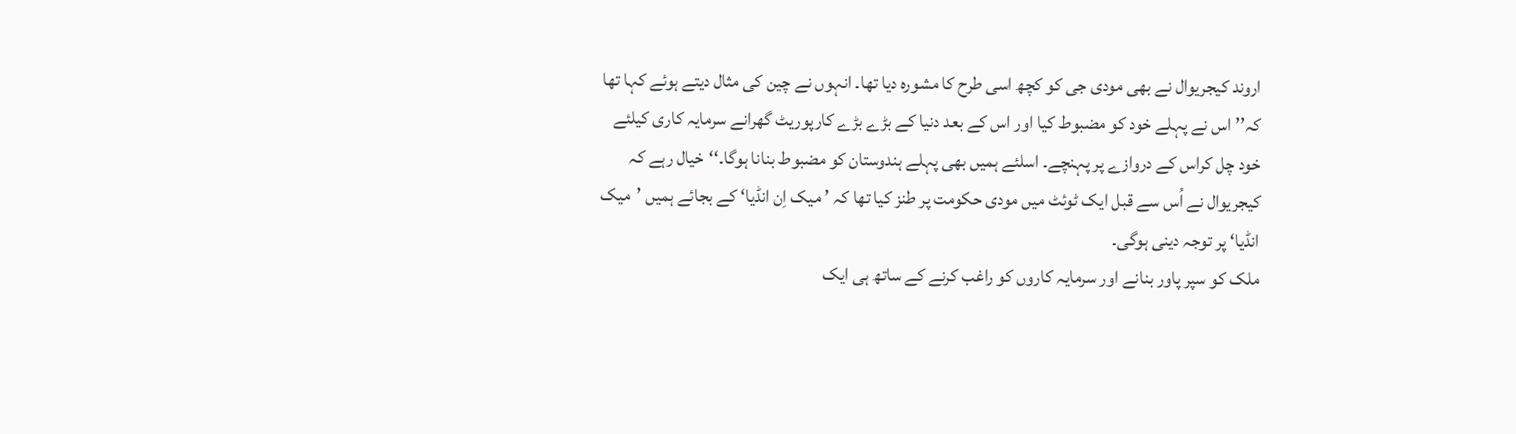اروند کیجریوال نے بھی مودی جی کو کچھ اسی طرح کا مشورہ دیا تھا۔ انہوں نے چین کی مثال دیتے ہوئے کہا تھا کہ’’ اس نے پہلے خود کو مضبوط کیا اور اس کے بعد دنیا کے بڑے بڑے کارپوریٹ گھرانے سرمایہ کاری کیلئے خود چل کراس کے دروازے پر پہنچے۔ اسلئے ہمیں بھی پہلے ہندوستان کو مضبوط بنانا ہوگا۔‘‘خیال رہے کہ کیجریوال نے اُس سے قبل ایک ٹوئٹ میں مودی حکومت پر طنز کیا تھا کہ ’ میک اِن انڈیا‘ کے بجائے ہمیں ’میک انڈیا‘ پر توجہ دینی ہوگی۔
ملک کو سپر پاور بنانے اور سرمایہ کاروں کو راغب کرنے کے ساتھ ہی ایک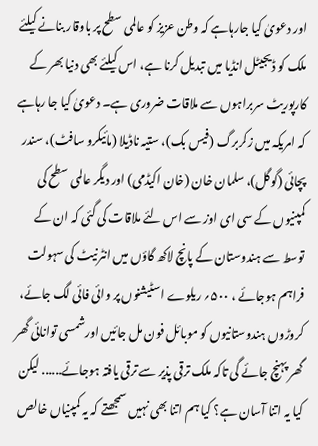اور دعویٰ کیا جارہاہے کہ وطن عزیز کو عالمی سطح پر باوقار بنانے کیلئے ملک کو ڈیجیٹل انڈیا میں تبدیل کرنا ہے، اس کیلئے بھی دنیا بھر کے کارپوریٹ سربراہوں سے ملاقات ضروری ہے۔ دعویٰ کیا جا رہاہے کہ امریکہ میں زکربرگ (فیس بک)، ستیہ ناڈیلا (مائیکرو سافٹ)، سندر پچائی (گوگل)، سلمان خان (خان اکیڈمی) اور دیگر عالمی سطح کی کمپنیوں کے سی ای اوز سے اس لئے ملاقات کی گئی کہ ان کے توسط سے ہندوستان کے پانچ لاکھ گاؤں میں انٹرنیٹ کی سہولت فراہم ہوجائے ، ۵۰۰؍ ریلوے اسٹیشنوں پر وائی فائی لگ جائے، کروڑوں ہندوستانیوں کو موبائل فون مل جائیں اورشمسی توانائی گھر گھر پہنچ جائے گی تاکہ ملک ترقی پذیر سے ترقی یافتہ ہوجائے...... لیکن کیا یہ اتنا آسان ہے؟ کیا ہم اتنا بھی نہیں سمجھتے کہ یہ کمپنیاں خالص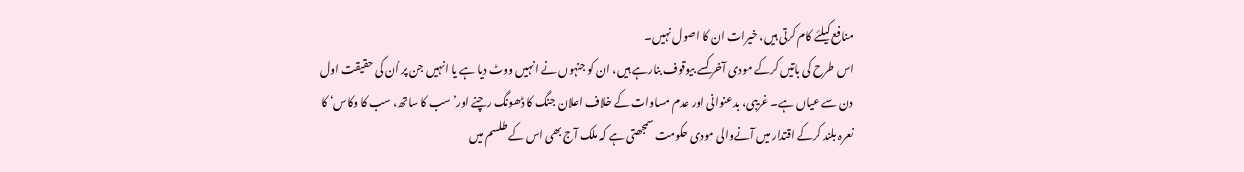منافع کیلئے کام کرتی ہیں، خیرات ان کا اصول نہیں۔
اس طرح کی باتیں کرکے مودی آخر کسے بیوقوف بنارہے ہیں، ان کو جنہوں نے انہیں ووٹ دیا ہے یا انہیں جن پر اُن کی حقیقت اول دن سے عیاں ہے۔ غریبی، بدعنوانی اور عدم مساوات کے خلاف اعلان جنگ کا ڈھونگ رچنے اور’ سب کا ساتھ، سب کا وکاس‘ کا نعرہ بلند کرکے اقتدار میں آنےوالی مودی حکومت سمجھتی ہے کہ ملک آج بھی اس کے طلسم میں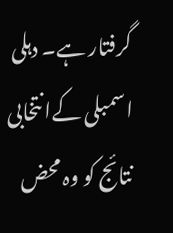گرفتار ہے۔ دہلی اسمبلی کےا نتخابی نتائج کو وہ محض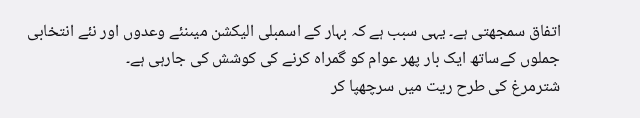اتفاق سمجھتی ہے۔ یہی سبب ہے کہ بہار کے اسمبلی الیکشن میںنئے وعدوں اور نئے انتخابی جملوں کےساتھ ایک بار پھر عوام کو گمراہ کرنے کی کوشش کی جارہی ہے۔
شترمرغ کی طرح ریت میں سرچھپا کر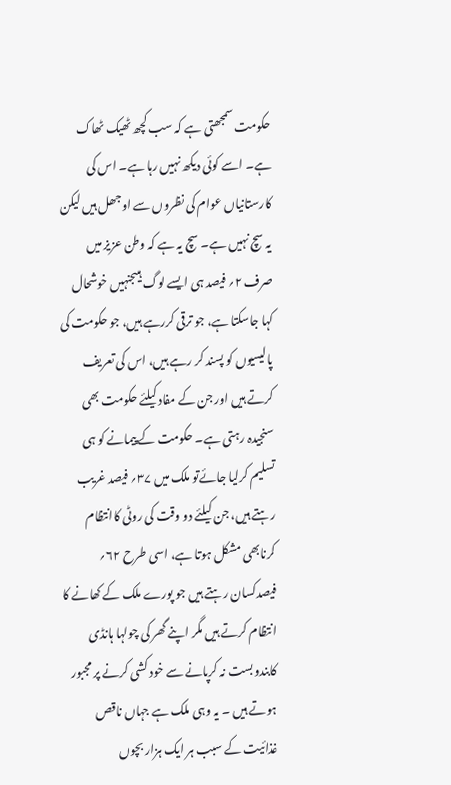حکومت سمجھتی ہے کہ سب کچھ ٹھیک ٹھاک ہے۔ اسے کوئی دیکھ نہیں رہا ہے۔ اس کی کارستانیاں عوام کی نظروں سے اوجھل ہیں لیکن یہ سچ نہیں ہے۔ سچ یہ ہے کہ وطن عزیز میں صرف ۲؍ فیصد ہی ایسے لوگ ہیںجنہیں خوشحال کہا جاسکتا ہے، جو ترقی کررہے ہیں، جو حکومت کی پالیسیوں کو پسند کر رہے ہیں، اس کی تعریف کرتے ہیں اور جن کے مفاد کیلئے حکومت بھی سنجیدہ رہتی ہے۔ حکومت کے پیمانے کو ہی تسلیم کرلیا جائےتو ملک میں ۳۷؍ فیصد غریب رہتے ہیں، جن کیلئے دو وقت کی روٹی کاانتظام کرنابھی مشکل ہوتا ہے، اسی طرح ۶۲؍ فیصدکسان رہتے ہیں جو پورے ملک کے کھانے کا انتظام کرتے ہیں مگر اپنے گھر کی چولہا ہانڈی کابندوبست نہ کرپانے سے خود کشی کرنے پر مجبور ہوتے ہیں ۔ یہ وہی ملک ہے جہاں ناقص غذائیت کے سبب ہر ایک ہزار بچوں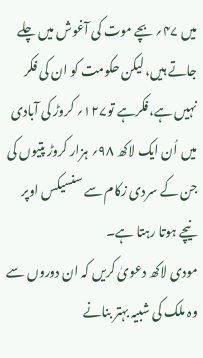میں ۴۷؍ بچے موت کی آغوش میں چلے جاتے ہیں، لیکن حکومت کو ان کی فکر نہیں ہے،فکرہے تو۱۲۷؍ کروڑ کی آبادی میں اُن ایک لاکھ ۹۸؍ ہزار کروڑ پتیوں کی جن کے سردی زکام سے سنسیکس اوپر نیچے ہوتا رہتا ہے۔
مودی لاکھ دعویٰ کریں کہ ان دوروں سے وہ ملک کی شبیہ بہتر بنانے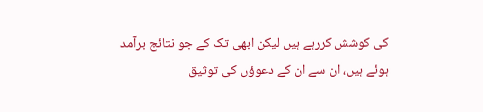کی کوشش کررہے ہیں لیکن ابھی تک کے جو نتائج برآمد ہوئے ہیں، ان سے ان کے دعوؤں کی توثیق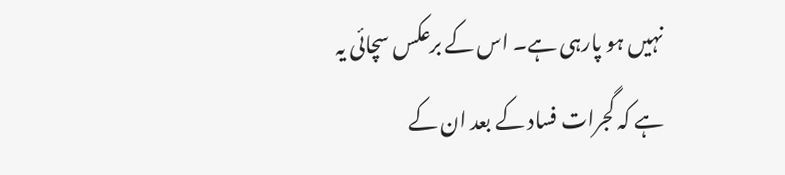نہیں ہو پارہی ہے۔ اس کے برعکس سچائی یہ ہے کہ گجرات فساد کے بعد ان کے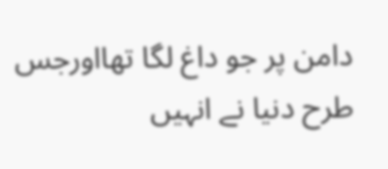دامن پر جو داغ لگا تھااورجس طرح دنیا نے انہیں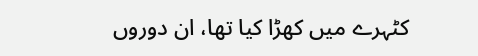کٹہرے میں کھڑا کیا تھا، ان دوروں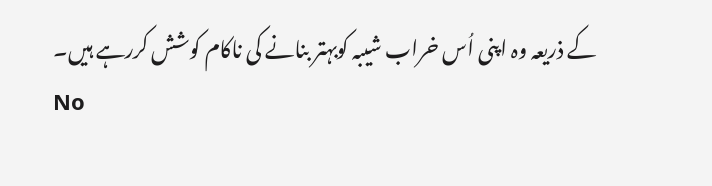کے ذریعہ وہ اپنی اُس خراب شیبہ کوبہتر بنانے کی ناکام کوشش کررہے ہیں۔
No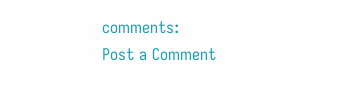comments:
Post a Comment